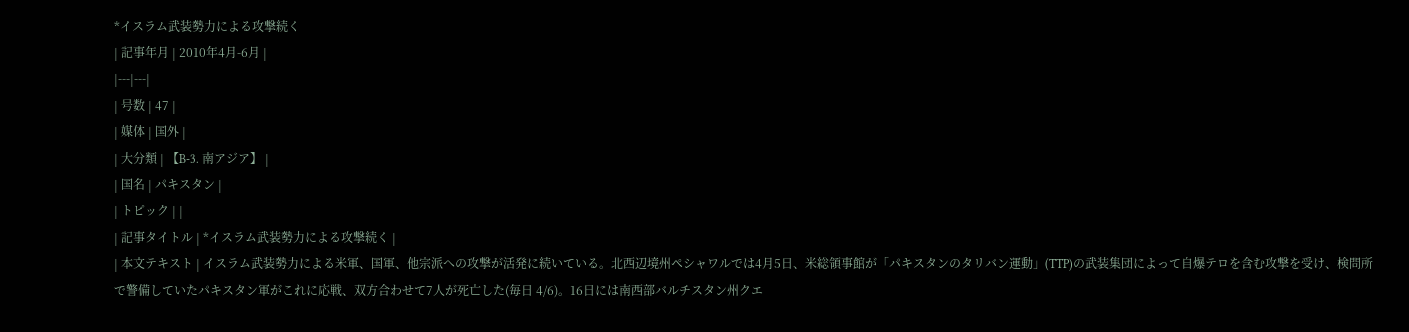*イスラム武装勢力による攻撃続く
| 記事年月 | 2010年4月-6月 |
|---|---|
| 号数 | 47 |
| 媒体 | 国外 |
| 大分類 | 【B-3. 南アジア】 |
| 国名 | パキスタン |
| トピック | |
| 記事タイトル | *イスラム武装勢力による攻撃続く |
| 本文テキスト | イスラム武装勢力による米軍、国軍、他宗派への攻撃が活発に続いている。北西辺境州ペシャワルでは4月5日、米総領事館が「パキスタンのタリバン運動」(TTP)の武装集団によって自爆テロを含む攻撃を受け、検問所で警備していたパキスタン軍がこれに応戦、双方合わせて7人が死亡した(毎日 4/6)。16日には南西部バルチスタン州クエ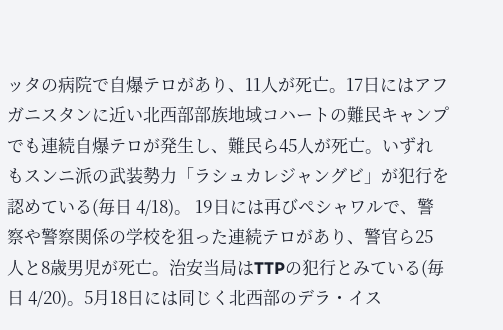ッタの病院で自爆テロがあり、11人が死亡。17日にはアフガニスタンに近い北西部部族地域コハートの難民キャンプでも連続自爆テロが発生し、難民ら45人が死亡。いずれもスンニ派の武装勢力「ラシュカレジャングビ」が犯行を認めている(毎日 4/18)。 19日には再びペシャワルで、警察や警察関係の学校を狙った連続テロがあり、警官ら25人と8歳男児が死亡。治安当局はTTPの犯行とみている(毎日 4/20)。5月18日には同じく北西部のデラ・イス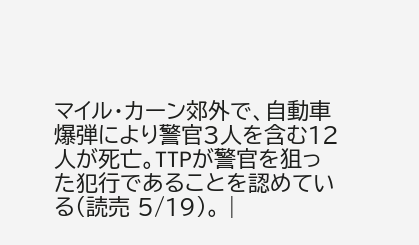マイル・カーン郊外で、自動車爆弾により警官3人を含む12人が死亡。TTPが警官を狙った犯行であることを認めている(読売 5/19)。 |